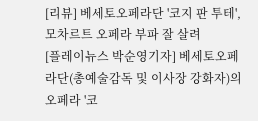[리뷰] 베세토오페라단 '코지 판 투테', 모차르트 오페라 부파 잘 살려
[플레이뉴스 박순영기자] 베세토오페라단(총예술감독 및 이사장 강화자)의 오페라 '코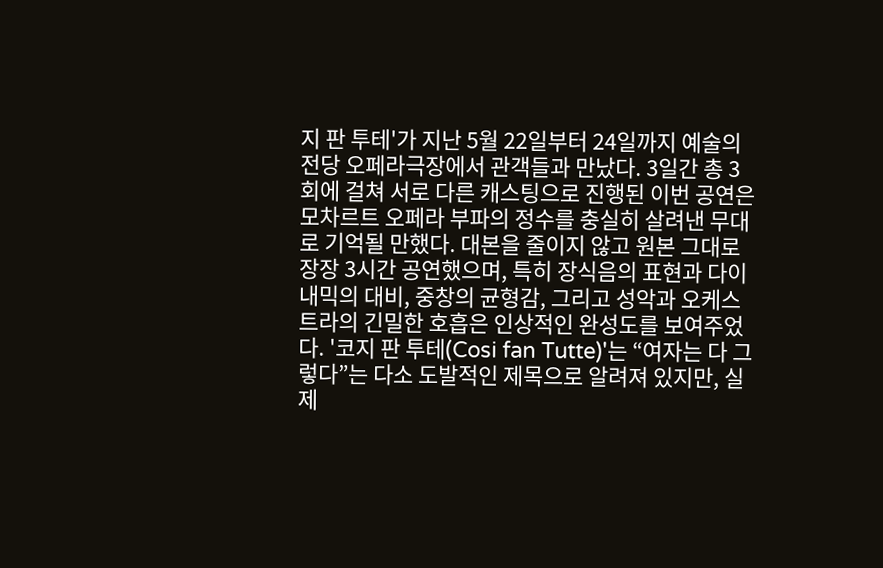지 판 투테'가 지난 5월 22일부터 24일까지 예술의전당 오페라극장에서 관객들과 만났다. 3일간 총 3회에 걸쳐 서로 다른 캐스팅으로 진행된 이번 공연은 모차르트 오페라 부파의 정수를 충실히 살려낸 무대로 기억될 만했다. 대본을 줄이지 않고 원본 그대로 장장 3시간 공연했으며, 특히 장식음의 표현과 다이내믹의 대비, 중창의 균형감, 그리고 성악과 오케스트라의 긴밀한 호흡은 인상적인 완성도를 보여주었다. '코지 판 투테(Cosi fan Tutte)'는 “여자는 다 그렇다”는 다소 도발적인 제목으로 알려져 있지만, 실제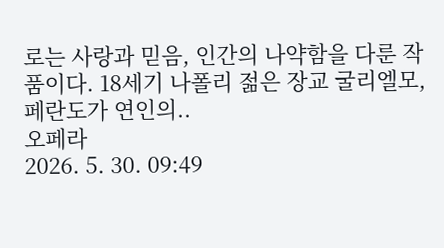로는 사랑과 믿음, 인간의 나약함을 다룬 작품이다. 18세기 나폴리 젊은 장교 굴리엘모, 페란도가 연인의..
오페라
2026. 5. 30. 09:49